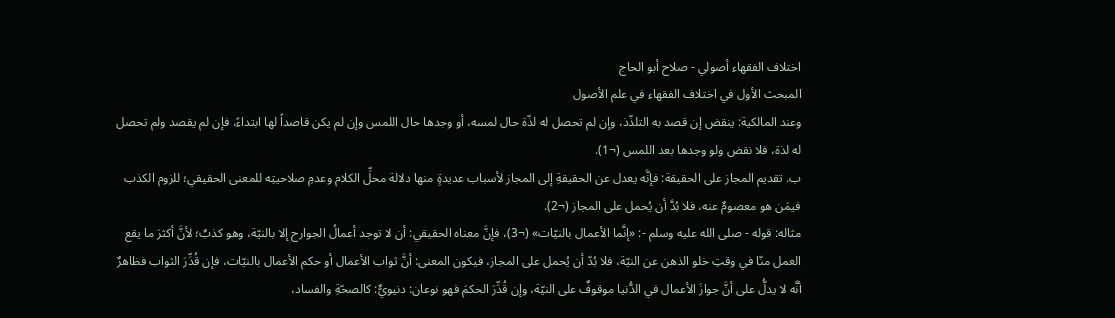اختلاف الفقهاء أصولي - صلاح أبو الحاج
المبحث الأول في اختلاف الفقهاء في علم الأصول
وعند المالكية: ينقض إن قصد به التلذّذ، وإن لم تحصل له لذّة حال لمسه، أو وجدها حال اللمس وإن لم يكن قاصداً لها ابتداءً، فإن لم يقصد ولم تحصل له لذة، فلا نقض ولو وجدها بعد اللمس (¬1).
ب. تقديم المجاز على الحقيقة: فإنَّه يعدل عن الحقيقةِ إلى المجاز لأسباب عديدةٍ منها دلالة محلِّ الكلام وعدمِ صلاحيتِه للمعنى الحقيقي؛ للزوم الكذب فيمَن هو معصومٌ عنه، فلا بُدَّ أن يُحمل على المجاز (¬2).
مثاله: قوله - صلى الله عليه وسلم -: «إنَّما الأعمال بالنيّات» (¬3)، فإنَّ معناه الحقيقي: أن لا توجد أعمالُ الجوارح إلا بالنيّة، وهو كذبٌ؛ لأنَّ أكثرَ ما يقع العمل منّا في وقتِ خلو الذهن عن النيّة، فلا بُدّ أن يُحمل على المجاز، فيكون المعنى: أنَّ ثواب الأعمال أو حكم الأعمال بالنيّات، فإن قُدِّرَ الثواب فظاهرٌ أنَّه لا يدلُّ على أنَّ جوازَ الأعمال في الدُّنيا موقوفٌ على النيّة، وإن قُدِّرَ الحكمَ فهو نوعان: دنيويٌّ: كالصحّةِ والفساد،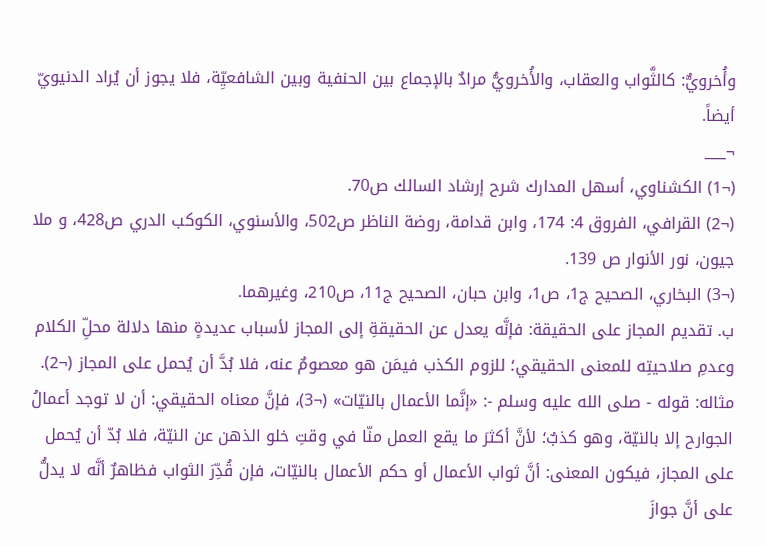وأُخرويٌّ: كالثَّواب والعقاب، والأُخرويُّ مرادٌ بالإجماع بين الحنفية وبين الشافعيِّة، فلا يجوز أن يُراد الدنيويّ أيضاً.
¬___
(¬1) الكشناوي، أسهل المدارك شرح إرشاد السالك ص70.
(¬2) القرافي، الفروق 4: 174، وابن قدامة، روضة الناظر ص502، والأسنوي، الكوكب الدري ص428، و ملا جيون، نور الأنوار ص 139.
(¬3) البخاري، الصحيح ج1، ص1، وابن حبان، الصحيح ج11، ص210، وغيرهما.
ب. تقديم المجاز على الحقيقة: فإنَّه يعدل عن الحقيقةِ إلى المجاز لأسباب عديدةٍ منها دلالة محلِّ الكلام وعدمِ صلاحيتِه للمعنى الحقيقي؛ للزوم الكذب فيمَن هو معصومٌ عنه، فلا بُدَّ أن يُحمل على المجاز (¬2).
مثاله: قوله - صلى الله عليه وسلم -: «إنَّما الأعمال بالنيّات» (¬3)، فإنَّ معناه الحقيقي: أن لا توجد أعمالُ الجوارح إلا بالنيّة، وهو كذبٌ؛ لأنَّ أكثرَ ما يقع العمل منّا في وقتِ خلو الذهن عن النيّة، فلا بُدّ أن يُحمل على المجاز، فيكون المعنى: أنَّ ثواب الأعمال أو حكم الأعمال بالنيّات، فإن قُدِّرَ الثواب فظاهرٌ أنَّه لا يدلُّ على أنَّ جوازَ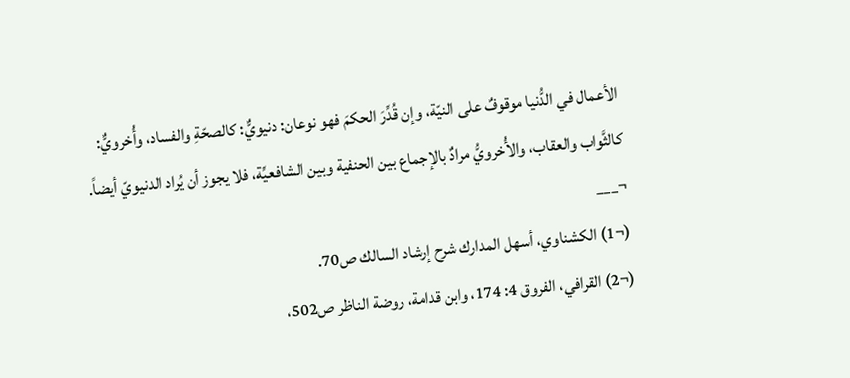الأعمال في الدُّنيا موقوفٌ على النيّة، وإن قُدِّرَ الحكمَ فهو نوعان: دنيويٌّ: كالصحّةِ والفساد، وأُخرويٌّ: كالثَّواب والعقاب، والأُخرويُّ مرادٌ بالإجماع بين الحنفية وبين الشافعيِّة، فلا يجوز أن يُراد الدنيويّ أيضاً.
¬___
(¬1) الكشناوي، أسهل المدارك شرح إرشاد السالك ص70.
(¬2) القرافي، الفروق 4: 174، وابن قدامة، روضة الناظر ص502،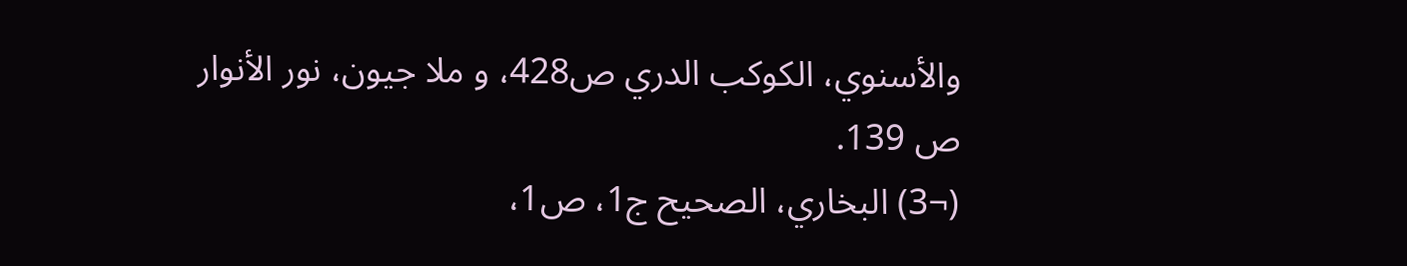والأسنوي، الكوكب الدري ص428، و ملا جيون، نور الأنوار ص 139.
(¬3) البخاري، الصحيح ج1، ص1،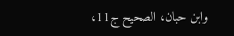وابن حبان، الصحيح ج11،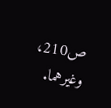ص210، وغيرهما.